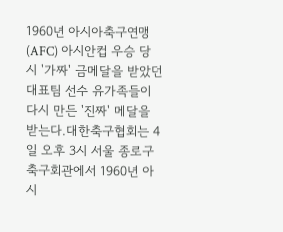1960년 아시아축구연맹(AFC) 아시안컵 우승 당시 '가짜' 금메달을 받았던 대표팀 선수 유가족들이 다시 만든 '진짜' 메달을 받는다.대한축구협회는 4일 오후 3시 서울 종로구 축구회관에서 1960년 아시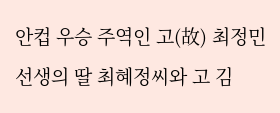안컵 우승 주역인 고(故) 최정민 선생의 딸 최혜정씨와 고 김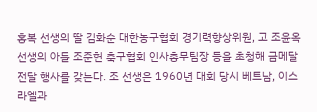홍복 선생의 딸 김화순 대한농구협회 경기력향상위원, 고 조윤옥 선생의 아들 조준헌 축구협회 인사총무팀장 등을 초청해 금메달 전달 행사를 갖는다. 조 선생은 1960년 대회 당시 베트남, 이스라엘과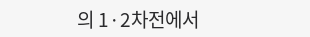의 1·2차전에서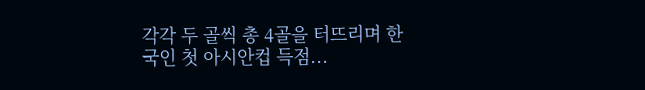각각 두 골씩 총 4골을 터뜨리며 한국인 첫 아시안컵 득점...